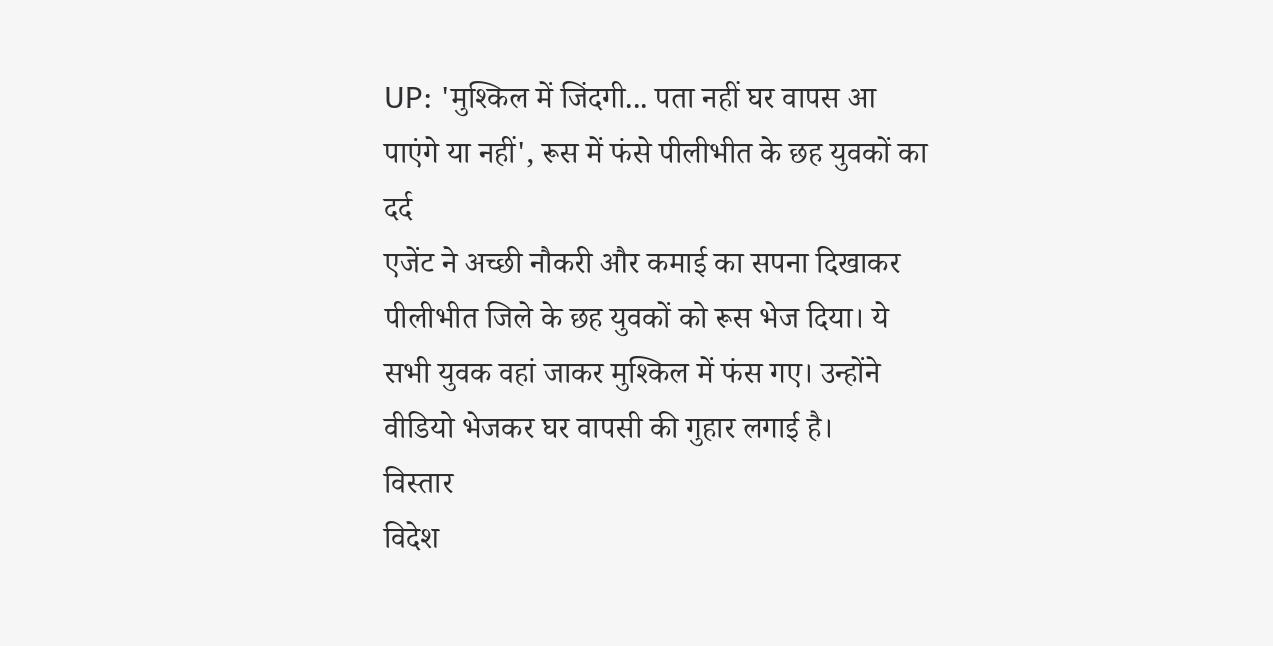UP: 'मुश्किल में जिंदगी... पता नहीं घर वापस आ पाएंगे या नहीं', रूस में फंसे पीलीभीत के छह युवकों का दर्द
एजेंट ने अच्छी नौकरी और कमाई का सपना दिखाकर पीलीभीत जिले के छह युवकों को रूस भेज दिया। ये सभी युवक वहां जाकर मुश्किल में फंस गए। उन्होंने वीडियो भेजकर घर वापसी की गुहार लगाई है।
विस्तार
विदेश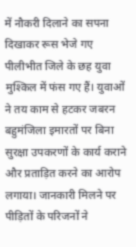में नौकरी दिलाने का सपना दिखाकर रूस भेजे गए पीलीभीत जिले के छह युवा मुश्किल में फंस गए हैं। युवाओं ने तय काम से हटकर जबरन बहुमंजिला इमारतों पर बिना सुरक्षा उपकरणों के कार्य कराने और प्रताड़ित करने का आरोप लगाया। जानकारी मिलने पर पीड़ितों के परिजनों ने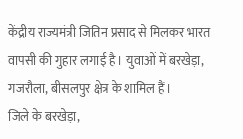केंद्रीय राज्यमंत्री जितिन प्रसाद से मिलकर भारत वापसी की गुहार लगाई है। युवाओं में बरखेड़ा, गजरौला, बीसलपुर क्षेत्र के शामिल हैं।
जिले के बरखेड़ा,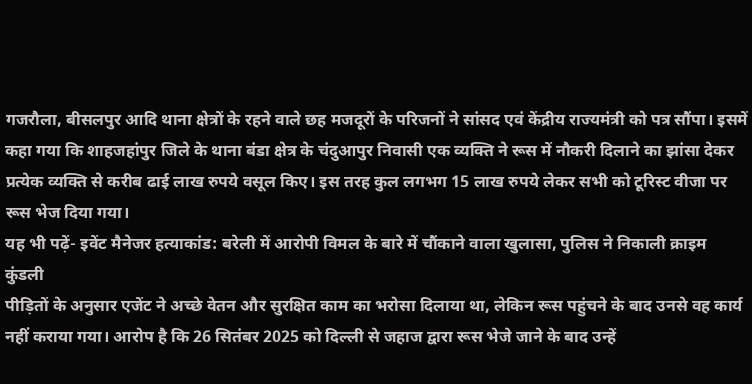गजरौला, बीसलपुर आदि थाना क्षेत्रों के रहने वाले छह मजदूरों के परिजनों ने सांसद एवं केंद्रीय राज्यमंत्री को पत्र सौंपा। इसमें कहा गया कि शाहजहांपुर जिले के थाना बंडा क्षेत्र के चंदुआपुर निवासी एक व्यक्ति ने रूस में नौकरी दिलाने का झांसा देकर प्रत्येक व्यक्ति से करीब ढाई लाख रुपये वसूल किए। इस तरह कुल लगभग 15 लाख रुपये लेकर सभी को टूरिस्ट वीजा पर रूस भेज दिया गया।
यह भी पढ़ें- इवेंट मैनेजर हत्याकांड: बरेली में आरोपी विमल के बारे में चौंकाने वाला खुलासा, पुलिस ने निकाली क्राइम कुंडली
पीड़ितों के अनुसार एजेंट ने अच्छे वेतन और सुरक्षित काम का भरोसा दिलाया था, लेकिन रूस पहुंचने के बाद उनसे वह कार्य नहीं कराया गया। आरोप है कि 26 सितंबर 2025 को दिल्ली से जहाज द्वारा रूस भेजे जाने के बाद उन्हें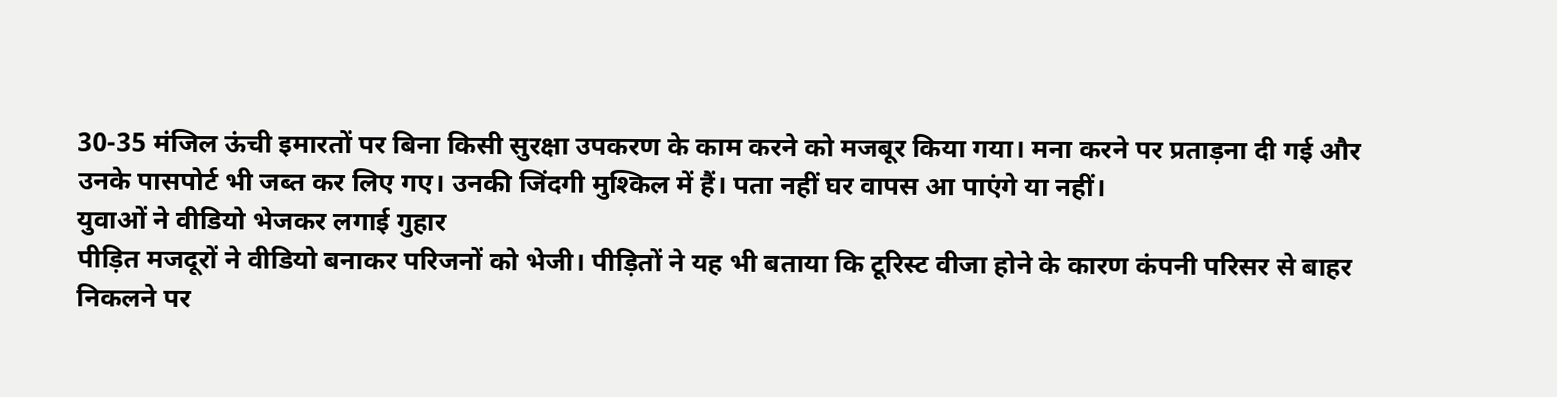30-35 मंजिल ऊंची इमारतों पर बिना किसी सुरक्षा उपकरण के काम करने को मजबूर किया गया। मना करने पर प्रताड़ना दी गई और उनके पासपोर्ट भी जब्त कर लिए गए। उनकी जिंदगी मुश्किल में हैं। पता नहीं घर वापस आ पाएंगे या नहीं।
युवाओं ने वीडियो भेजकर लगाई गुहार
पीड़ित मजदूरों ने वीडियो बनाकर परिजनों को भेजी। पीड़ितों ने यह भी बताया कि टूरिस्ट वीजा होने के कारण कंपनी परिसर से बाहर निकलने पर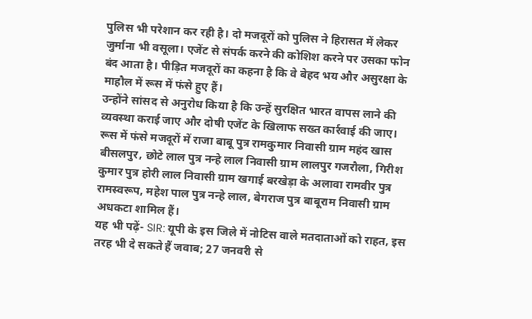पुलिस भी परेशान कर रही है। दो मजदूरों को पुलिस ने हिरासत में लेकर जुर्माना भी वसूला। एजेंट से संपर्क करने की कोशिश करने पर उसका फोन बंद आता है। पीड़ित मजदूरों का कहना है कि वे बेहद भय और असुरक्षा के माहौल में रूस में फंसे हुए हैं।
उन्होंने सांसद से अनुरोध किया है कि उन्हें सुरक्षित भारत वापस लाने की व्यवस्था कराई जाए और दोषी एजेंट के खिलाफ सख्त कार्रवाई की जाए। रूस में फंसे मजदूरों में राजा बाबू पुत्र रामकुमार निवासी ग्राम महंद खास बीसलपुर, छोटे लाल पुत्र नन्हे लाल निवासी ग्राम लालपुर गजरौला, गिरीश कुमार पुत्र होरी लाल निवासी ग्राम खगाई बरखेड़ा के अलावा रामवीर पुत्र रामस्वरूप, महेश पाल पुत्र नन्हे लाल, बेगराज पुत्र बाबूराम निवासी ग्राम अधकटा शामिल हैं।
यह भी पढ़ें- SIR: यूपी के इस जिले में नोटिस वाले मतदाताओं को राहत, इस तरह भी दे सकते हैं जवाब; 27 जनवरी से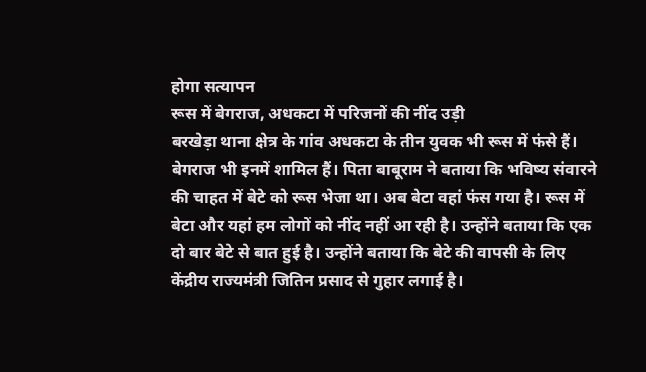होगा सत्यापन
रूस में बेगराज, अधकटा में परिजनों की नींद उड़ी
बरखेड़ा थाना क्षेत्र के गांव अधकटा के तीन युवक भी रूस में फंसे हैं। बेगराज भी इनमें शामिल हैं। पिता बाबूराम ने बताया कि भविष्य संवारने की चाहत में बेटे को रूस भेजा था। अब बेटा वहां फंस गया है। रूस में बेटा और यहां हम लोगों को नींद नहीं आ रही है। उन्होंने बताया कि एक दो बार बेटे से बात हुई है। उन्होंने बताया कि बेटे की वापसी के लिए केंद्रीय राज्यमंत्री जितिन प्रसाद से गुहार लगाई है।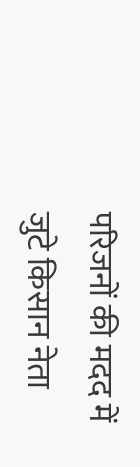परिजनों की मदद में जुटे किसान नेता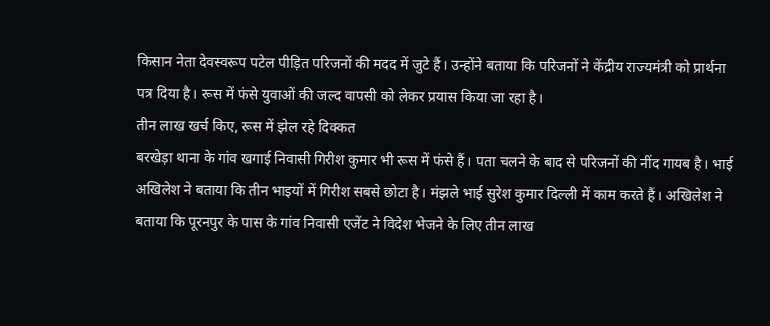किसान नेता देवस्वरूप पटेल पीड़ित परिजनों की मदद में जुटे हैं। उन्होंने बताया कि परिजनों ने केंद्रीय राज्यमंत्री को प्रार्थना पत्र दिया है। रूस में फंसे युवाओं की जल्द वापसी को लेकर प्रयास किया जा रहा है।
तीन लाख खर्च किए, रूस में झेल रहे दिक्कत
बरखेड़ा थाना के गांव खगाई निवासी गिरीश कुमार भी रूस में फंसे हैं। पता चलने के बाद से परिजनों की नींद गायब है। भाई अखिलेश ने बताया कि तीन भाइयों में गिरीश सबसे छोटा है। मंझले भाई सुरेश कुमार दिल्ली में काम करते हैं। अखिलेश ने बताया कि पूरनपुर के पास के गांव निवासी एजेंट ने विदेश भेजने के लिए तीन लाख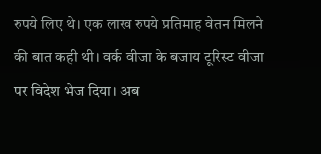रुपये लिए थे। एक लाख रुपये प्रतिमाह वेतन मिलने की बात कही थी। वर्क वीजा के बजाय टूरिस्ट वीजा पर विदेश भेज दिया। अब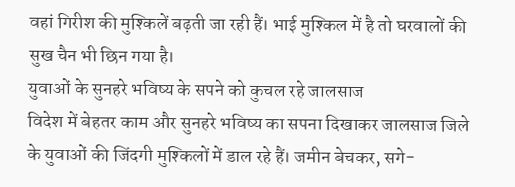वहां गिरीश की मुश्किलें बढ़ती जा रही हैं। भाई मुश्किल में है तो घरवालों की सुख चैन भी छिन गया है।
युवाओं के सुनहरे भविष्य के सपने को कुचल रहे जालसाज
विदेश में बेहतर काम और सुनहरे भविष्य का सपना दिखाकर जालसाज जिले के युवाओं की जिंदगी मुश्किलों में डाल रहे हैं। जमीन बेचकर, सगे-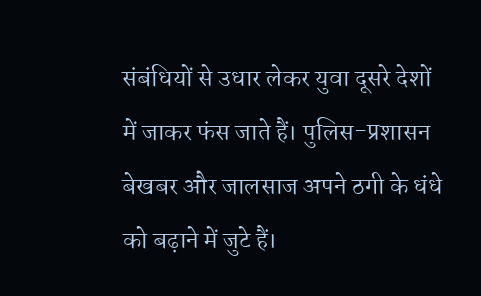संबंधियों से उधार लेकर युवा दूसरे देशों में जाकर फंस जाते हैं। पुलिस-प्रशासन बेखबर और जालसाज अपने ठगी के धंधे को बढ़ाने में जुटे हैं।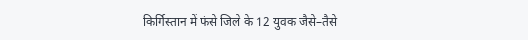किर्गिस्तान में फंसे जिले के 12 युवक जैसे–तैसे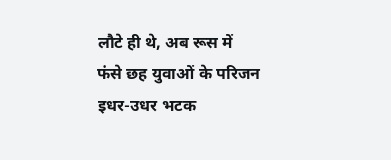लौटे ही थे, अब रूस में फंसे छह युवाओं के परिजन इधर-उधर भटक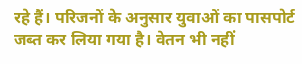रहे हैं। परिजनों के अनुसार युवाओं का पासपोर्ट जब्त कर लिया गया है। वेतन भी नहीं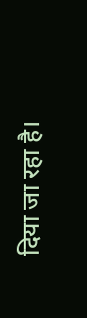दिया जा रहा है।